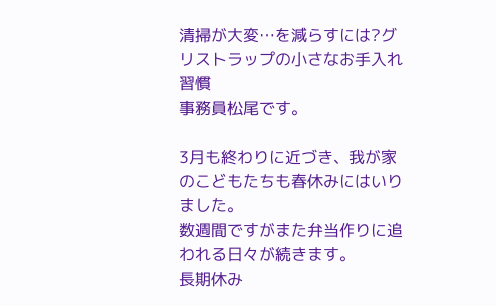清掃が大変…を減らすには?グリストラップの小さなお手入れ習慣
事務員松尾です。

3月も終わりに近づき、我が家のこどもたちも春休みにはいりました。
数週間ですがまた弁当作りに追われる日々が続きます。
長期休み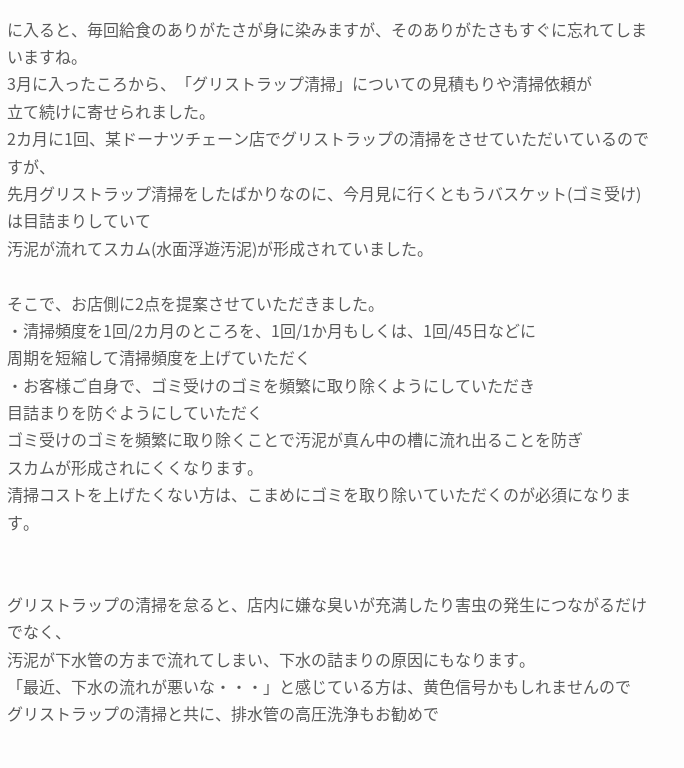に入ると、毎回給食のありがたさが身に染みますが、そのありがたさもすぐに忘れてしまいますね。
3月に入ったころから、「グリストラップ清掃」についての見積もりや清掃依頼が
立て続けに寄せられました。
2カ月に1回、某ドーナツチェーン店でグリストラップの清掃をさせていただいているのですが、
先月グリストラップ清掃をしたばかりなのに、今月見に行くともうバスケット(ゴミ受け)は目詰まりしていて
汚泥が流れてスカム(水面浮遊汚泥)が形成されていました。

そこで、お店側に2点を提案させていただきました。
・清掃頻度を1回/2カ月のところを、1回/1か月もしくは、1回/45日などに
周期を短縮して清掃頻度を上げていただく
・お客様ご自身で、ゴミ受けのゴミを頻繁に取り除くようにしていただき
目詰まりを防ぐようにしていただく
ゴミ受けのゴミを頻繁に取り除くことで汚泥が真ん中の槽に流れ出ることを防ぎ
スカムが形成されにくくなります。
清掃コストを上げたくない方は、こまめにゴミを取り除いていただくのが必須になります。


グリストラップの清掃を怠ると、店内に嫌な臭いが充満したり害虫の発生につながるだけでなく、
汚泥が下水管の方まで流れてしまい、下水の詰まりの原因にもなります。
「最近、下水の流れが悪いな・・・」と感じている方は、黄色信号かもしれませんので
グリストラップの清掃と共に、排水管の高圧洗浄もお勧めで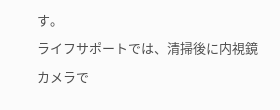す。
ライフサポートでは、清掃後に内視鏡カメラで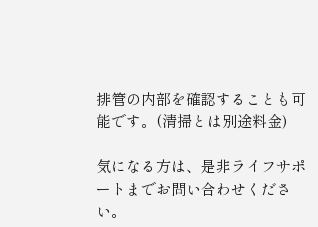排管の内部を確認することも可能です。(清掃とは別途料金)

気になる方は、是非ライフサポートまでお問い合わせください。